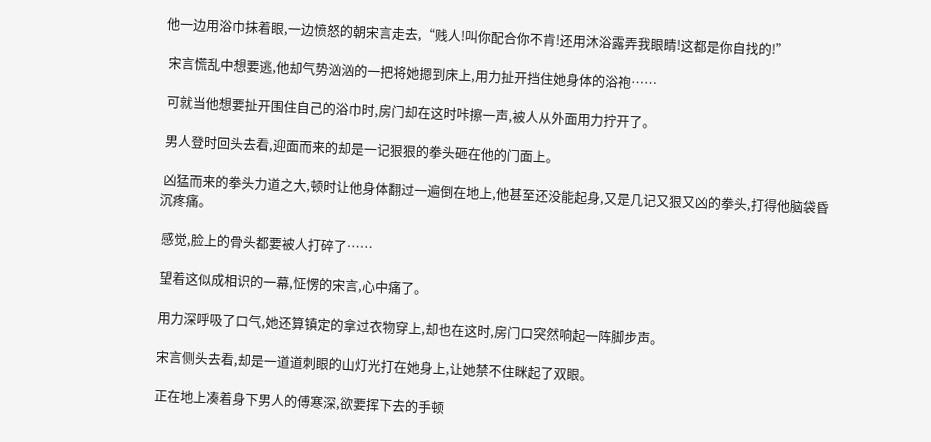他一边用浴巾抹着眼,一边愤怒的朝宋言走去,“贱人!叫你配合你不肯!还用沐浴露弄我眼睛!这都是你自找的!”

 宋言慌乱中想要逃,他却气势汹汹的一把将她摁到床上,用力扯开挡住她身体的浴袍……

 可就当他想要扯开围住自己的浴巾时,房门却在这时咔擦一声,被人从外面用力拧开了。

 男人登时回头去看,迎面而来的却是一记狠狠的拳头砸在他的门面上。

 凶猛而来的拳头力道之大,顿时让他身体翻过一遍倒在地上,他甚至还没能起身,又是几记又狠又凶的拳头,打得他脑袋昏沉疼痛。

 感觉,脸上的骨头都要被人打碎了……

 望着这似成相识的一幕,怔愣的宋言,心中痛了。

 用力深呼吸了口气,她还算镇定的拿过衣物穿上,却也在这时,房门口突然响起一阵脚步声。

 宋言侧头去看,却是一道道刺眼的山灯光打在她身上,让她禁不住眯起了双眼。

 正在地上凑着身下男人的傅寒深,欲要挥下去的手顿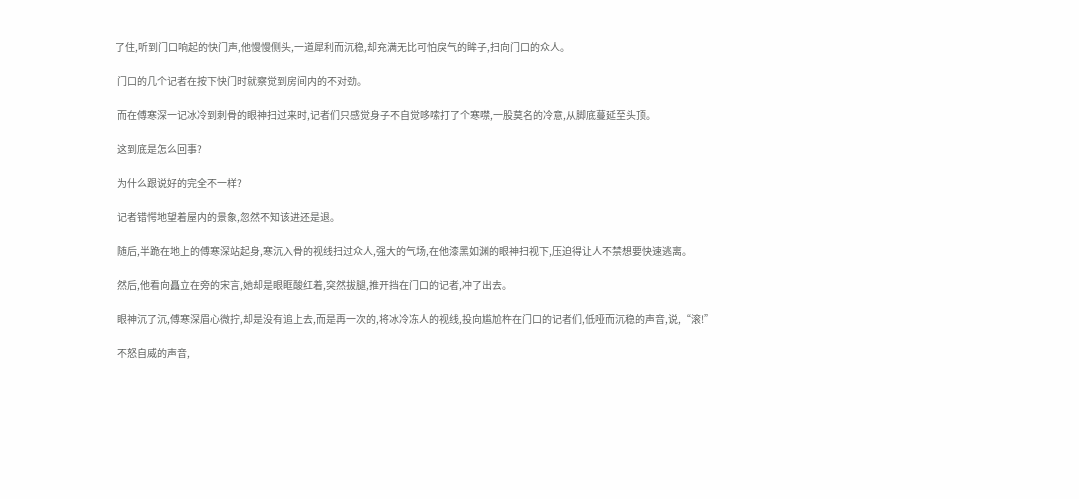了住,听到门口响起的快门声,他慢慢侧头,一道犀利而沉稳,却充满无比可怕戾气的眸子,扫向门口的众人。

 门口的几个记者在按下快门时就察觉到房间内的不对劲。

 而在傅寒深一记冰冷到刺骨的眼神扫过来时,记者们只感觉身子不自觉哆嗦打了个寒噤,一股莫名的冷意,从脚底蔓延至头顶。

 这到底是怎么回事?

 为什么跟说好的完全不一样?

 记者错愕地望着屋内的景象,忽然不知该进还是退。

 随后,半跪在地上的傅寒深站起身,寒沉入骨的视线扫过众人,强大的气场,在他漆黑如渊的眼神扫视下,压迫得让人不禁想要快速逃离。

 然后,他看向矗立在旁的宋言,她却是眼眶酸红着,突然拔腿,推开挡在门口的记者,冲了出去。

 眼神沉了沉,傅寒深眉心微拧,却是没有追上去,而是再一次的,将冰冷冻人的视线,投向尴尬杵在门口的记者们,低哑而沉稳的声音,说,“滚!”

 不怒自威的声音,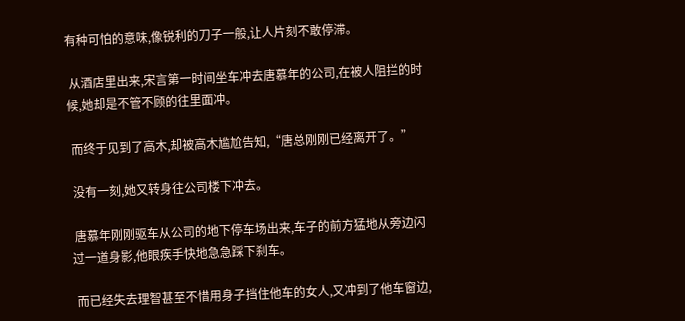有种可怕的意味,像锐利的刀子一般,让人片刻不敢停滞。

 从酒店里出来,宋言第一时间坐车冲去唐慕年的公司,在被人阻拦的时候,她却是不管不顾的往里面冲。

 而终于见到了高木,却被高木尴尬告知,“唐总刚刚已经离开了。”

 没有一刻,她又转身往公司楼下冲去。

 唐慕年刚刚驱车从公司的地下停车场出来,车子的前方猛地从旁边闪过一道身影,他眼疾手快地急急踩下刹车。

 而已经失去理智甚至不惜用身子挡住他车的女人,又冲到了他车窗边,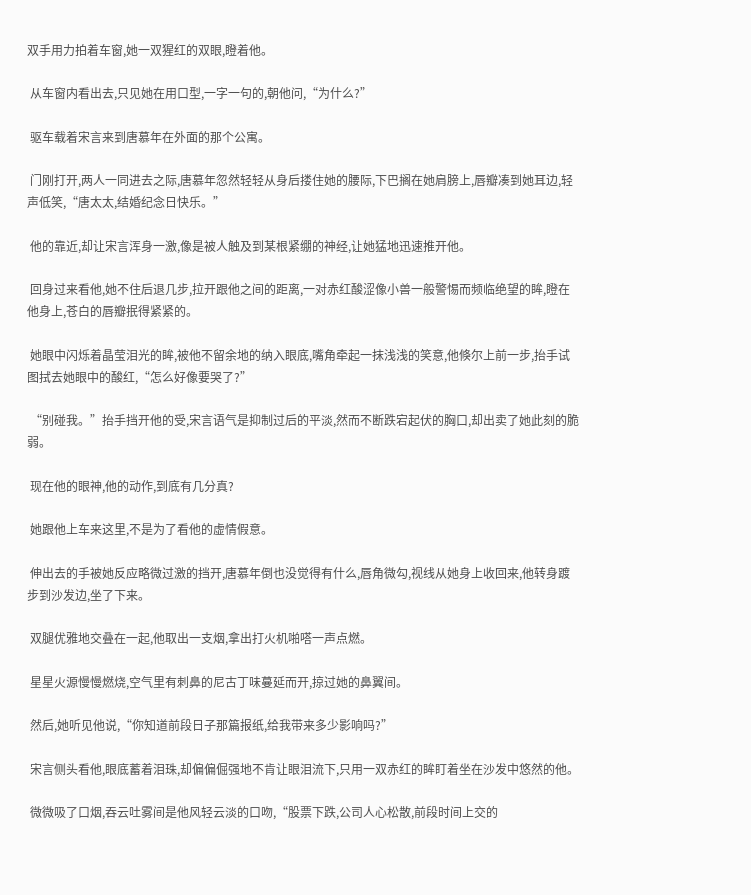双手用力拍着车窗,她一双猩红的双眼,瞪着他。

 从车窗内看出去,只见她在用口型,一字一句的,朝他问,“为什么?”

 驱车载着宋言来到唐慕年在外面的那个公寓。

 门刚打开,两人一同进去之际,唐慕年忽然轻轻从身后搂住她的腰际,下巴搁在她肩膀上,唇瓣凑到她耳边,轻声低笑,“唐太太,结婚纪念日快乐。”

 他的靠近,却让宋言浑身一激,像是被人触及到某根紧绷的神经,让她猛地迅速推开他。

 回身过来看他,她不住后退几步,拉开跟他之间的距离,一对赤红酸涩像小兽一般警惕而频临绝望的眸,瞪在他身上,苍白的唇瓣抿得紧紧的。

 她眼中闪烁着晶莹泪光的眸,被他不留余地的纳入眼底,嘴角牵起一抹浅浅的笑意,他倏尔上前一步,抬手试图拭去她眼中的酸红,“怎么好像要哭了?”

 “别碰我。”抬手挡开他的受,宋言语气是抑制过后的平淡,然而不断跌宕起伏的胸口,却出卖了她此刻的脆弱。

 现在他的眼神,他的动作,到底有几分真?

 她跟他上车来这里,不是为了看他的虚情假意。

 伸出去的手被她反应略微过激的挡开,唐慕年倒也没觉得有什么,唇角微勾,视线从她身上收回来,他转身踱步到沙发边,坐了下来。

 双腿优雅地交叠在一起,他取出一支烟,拿出打火机啪嗒一声点燃。

 星星火源慢慢燃烧,空气里有刺鼻的尼古丁味蔓延而开,掠过她的鼻翼间。

 然后,她听见他说,“你知道前段日子那篇报纸,给我带来多少影响吗?”

 宋言侧头看他,眼底蓄着泪珠,却偏偏倔强地不肯让眼泪流下,只用一双赤红的眸盯着坐在沙发中悠然的他。

 微微吸了口烟,吞云吐雾间是他风轻云淡的口吻,“股票下跌,公司人心松散,前段时间上交的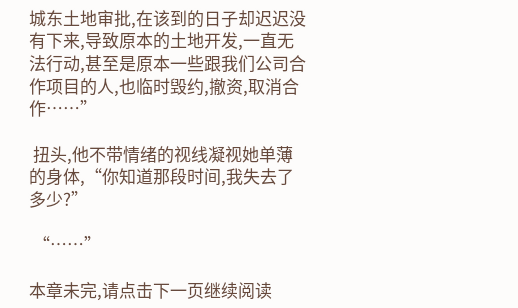城东土地审批,在该到的日子却迟迟没有下来,导致原本的土地开发,一直无法行动,甚至是原本一些跟我们公司合作项目的人,也临时毁约,撤资,取消合作……”

 扭头,他不带情绪的视线凝视她单薄的身体,“你知道那段时间,我失去了多少?”

 “……”

本章未完,请点击下一页继续阅读